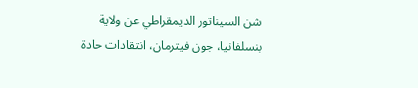شن السيناتور الديمقراطي عن ولاية بنسلفانيا، جون فيترمان، انتقادات حادة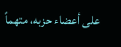على أعضاء حزبه، متهماً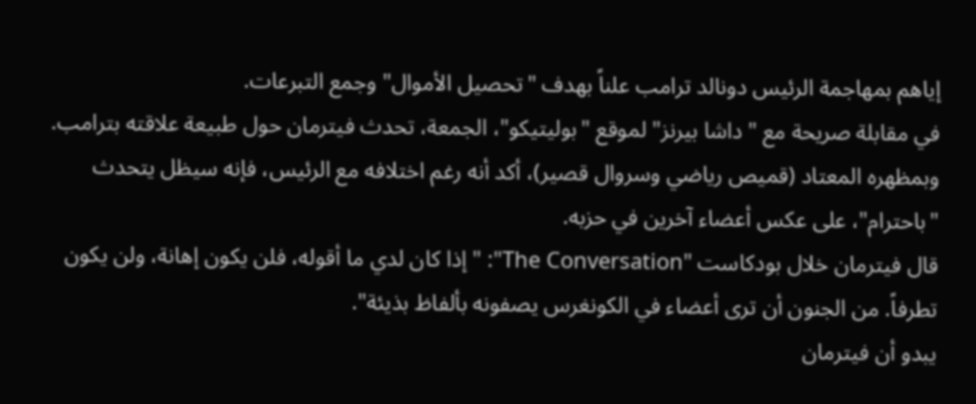إياهم بمهاجمة الرئيس دونالد ترامب علناً بهدف "تحصيل الأموال" وجمع التبرعات.
في مقابلة صريحة مع "داشا بيرنز" لموقع "بوليتيكو"، الجمعة، تحدث فيترمان حول طبيعة علاقته بترامب. وبمظهره المعتاد (قميص رياضي وسروال قصير)، أكد أنه رغم اختلافه مع الرئيس، فإنه سيظل يتحدث "باحترام"، على عكس أعضاء آخرين في حزبه.
قال فيترمان خلال بودكاست "The Conversation": "إذا كان لدي ما أقوله، فلن يكون إهانة، ولن يكون تطرفاً. من الجنون أن ترى أعضاء في الكونغرس يصفونه بألفاظ بذيئة".
يبدو أن فيترمان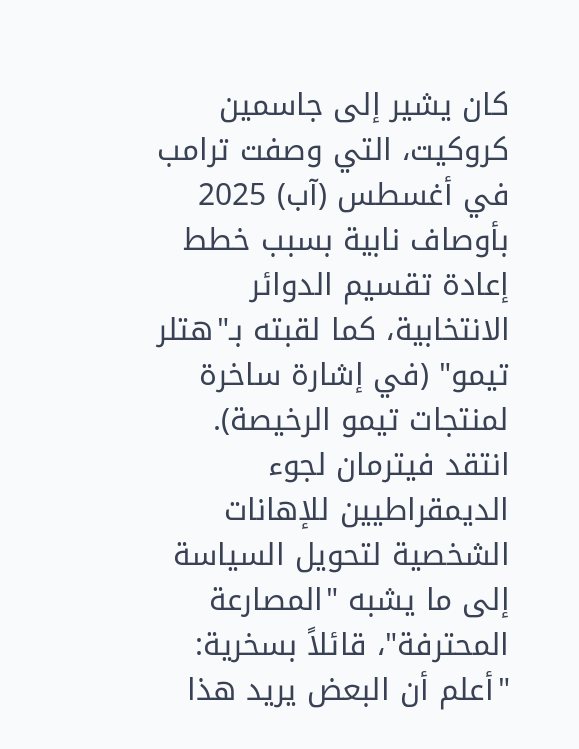كان يشير إلى جاسمين كروكيت، التي وصفت ترامب في أغسطس (آب) 2025 بأوصاف نابية بسبب خطط إعادة تقسيم الدوائر الانتخابية، كما لقبته بـ"هتلر تيمو" (في إشارة ساخرة لمنتجات تيمو الرخيصة).
انتقد فيترمان لجوء الديمقراطيين للإهانات الشخصية لتحويل السياسة إلى ما يشبه "المصارعة المحترفة"، قائلاً بسخرية: "أعلم أن البعض يريد هذا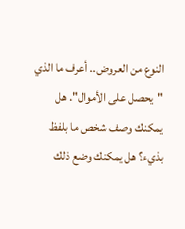النوع من العروض.. أعرف ما الذي "يحصل على الأموال". هل يمكنك وصف شخص ما بلفظ بذيء؟ هل يمكنك وضع ذلك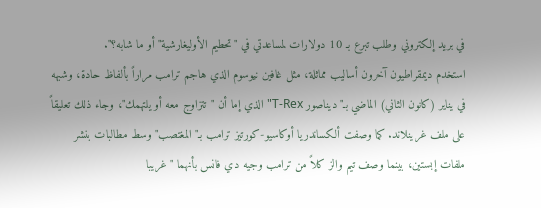في بريد إلكتروني وطلب تبرع بـ 10 دولارات لمساعدتي في "تحطيم الأوليغارشية" أو ما شابه؟".
استخدم ديمقراطيون آخرون أساليب مماثلة، مثل غافين نيوسوم الذي هاجم ترامب مراراً بألفاظ حادة، وشبهه في يناير (كانون الثاني) الماضي بـ"ديناصور T-Rex" الذي إما أن "تتزاوج معه أو يلتهمك"، وجاء ذلك تعليقاً على ملف غرينلاند. كما وصفت ألكساندريا أوكاسيو-كورتيز ترامب بـ"المغتصب" وسط مطالبات بنشر ملفات إبستين، بينما وصف تيم والز كلاً من ترامب وجيه دي فانس بأنهما "غريبا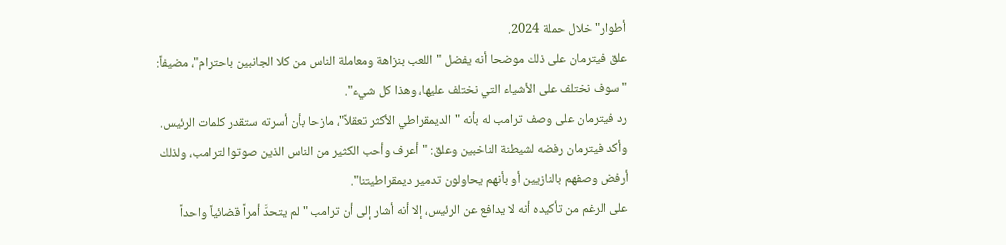أطوار" خلال حملة 2024.
علق فيترمان على ذلك موضحا أنه يفضل "اللعب بنزاهة ومعاملة الناس من كلا الجانبين باحترام"، مضيفاً: "سوف نختلف على الأشياء التي نختلف عليها، وهذا كل شيء".
رد فيترمان على وصف ترامب له بأنه "الديمقراطي الأكثر تعقلاً"، مازحا بأن أسرته ستقدر كلمات الرئيس. وأكد فيترمان رفضه لشيطنة الناخبين وعلق: "أعرف وأحب الكثير من الناس الذين صوتوا لترامب، ولذلك أرفض وصفهم بالنازيين أو بأنهم يحاولون تدمير ديمقراطيتنا".
على الرغم من تأكيده أنه لا يدافع عن الرئيس، إلا أنه أشار إلى أن ترامب "لم يتحدَّ أمراً قضائياً واحداً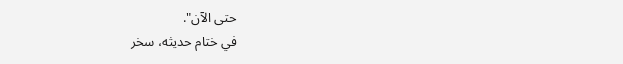حتى الآن".
في ختام حديثه، سخر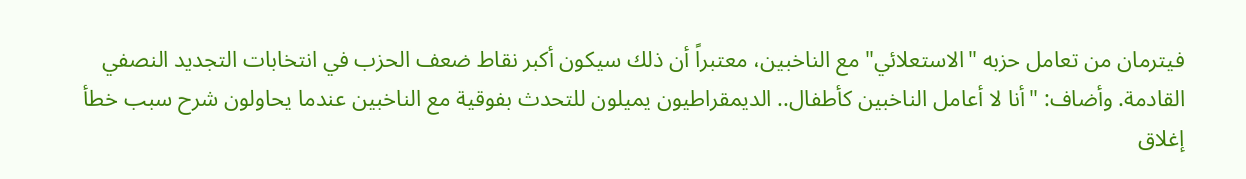فيترمان من تعامل حزبه "الاستعلائي" مع الناخبين، معتبراً أن ذلك سيكون أكبر نقاط ضعف الحزب في انتخابات التجديد النصفي القادمة. وأضاف: "أنا لا أعامل الناخبين كأطفال.. الديمقراطيون يميلون للتحدث بفوقية مع الناخبين عندما يحاولون شرح سبب خطأ إغلاق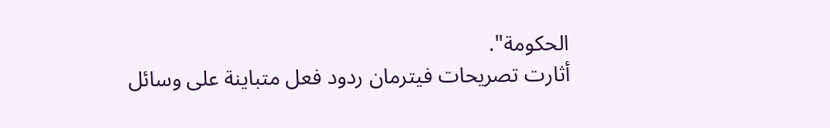الحكومة".
أثارت تصريحات فيترمان ردود فعل متباينة على وسائل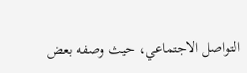التواصل الاجتماعي، حيث وصفه بعض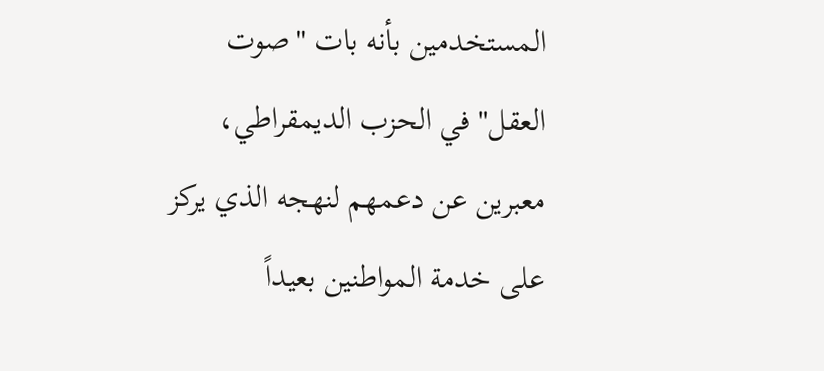المستخدمين بأنه بات "صوت العقل" في الحزب الديمقراطي، معبرين عن دعمهم لنهجه الذي يركز على خدمة المواطنين بعيداً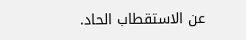عن الاستقطاب الحاد.